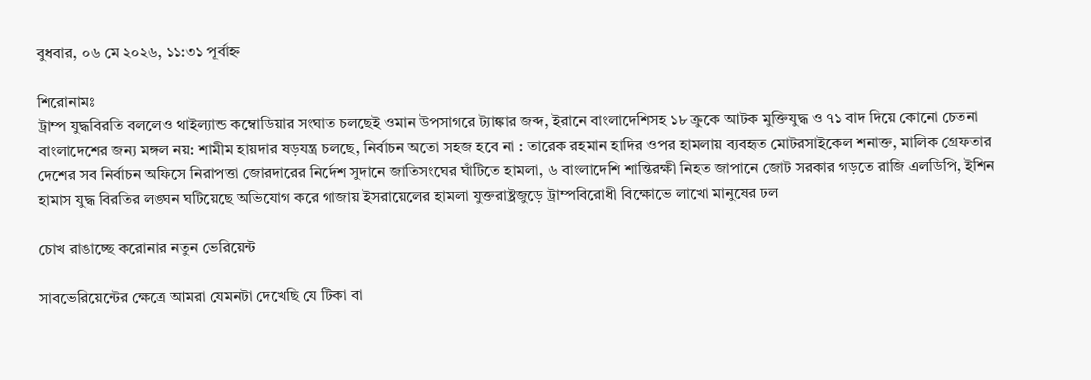বুধবার, ০৬ মে ২০২৬, ১১:৩১ পূর্বাহ্ন

শিরোনামঃ
ট্রাম্প যুদ্ধবিরতি বললেও থাইল্যান্ড কম্বোডিয়ার সংঘাত চলছেই ওমান উপসাগরে ট্যাঙ্কার জব্দ, ইরানে বাংলাদেশিসহ ১৮ ক্রুকে আটক মুক্তিযুদ্ধ ও ৭১ বাদ দিয়ে কোনো চেতনা বাংলাদেশের জন্য মঙ্গল নয়: শামীম হায়দার ষড়যন্ত্র চলছে, নির্বাচন অতো সহজ হবে না : তারেক রহমান হাদির ওপর হামলায় ব্যবহৃত মোটরসাইকেল শনাক্ত, মালিক গ্রেফতার দেশের সব নির্বাচন অফিসে নিরাপত্তা জোরদারের নির্দেশ সুদানে জাতিসংঘের ঘাঁটিতে হামলা, ৬ বাংলাদেশি শান্তিরক্ষী নিহত জাপানে জোট সরকার গড়তে রাজি এলডিপি, ইশিন হামাস যুদ্ধ বিরতির লঙ্ঘন ঘটিয়েছে অভিযোগ করে গাজায় ইসরায়েলের হামলা যুক্তরাষ্ট্রজুড়ে ট্রাম্পবিরোধী বিক্ষোভে লাখো মানুষের ঢল

চোখ রাঙাচ্ছে করোনার নতুন ভেরিয়েন্ট

সাবভেরিয়েন্টের ক্ষেত্রে আমরা যেমনটা দেখেছি যে টিকা বা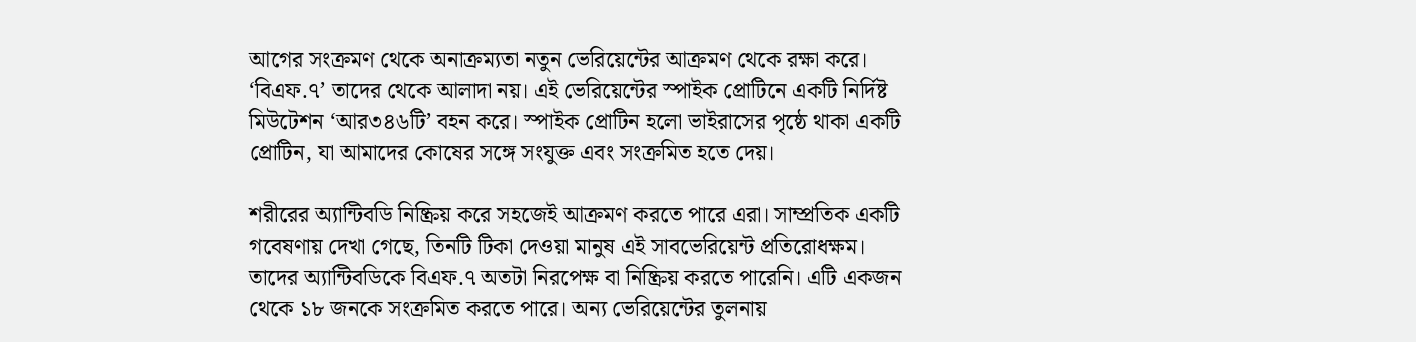আগের সংক্রমণ থেকে অনাক্রম্যতা নতুন ভেরিয়েন্টের আক্রমণ থেকে রক্ষা করে। ‘বিএফ.৭’ তাদের থেকে আলাদা নয়। এই ভেরিয়েন্টের স্পাইক প্রোটিনে একটি নির্দিষ্ট মিউটেশন ‘আর৩৪৬টি’ বহন করে। স্পাইক প্রোটিন হলো ভাইরাসের পৃষ্ঠে থাকা একটি প্রোটিন, যা আমাদের কোষের সঙ্গে সংযুক্ত এবং সংক্রমিত হতে দেয়।

শরীরের অ্যান্টিবডি নিষ্ক্রিয় করে সহজেই আক্রমণ করতে পারে এরা। সাম্প্রতিক একটি গবেষণায় দেখা গেছে, তিনটি টিকা দেওয়া মানুষ এই সাবভেরিয়েন্ট প্রতিরোধক্ষম। তাদের অ্যান্টিবডিকে বিএফ.৭ অতটা নিরপেক্ষ বা নিষ্ক্রিয় করতে পারেনি। এটি একজন থেকে ১৮ জনকে সংক্রমিত করতে পারে। অন্য ভেরিয়েন্টের তুলনায়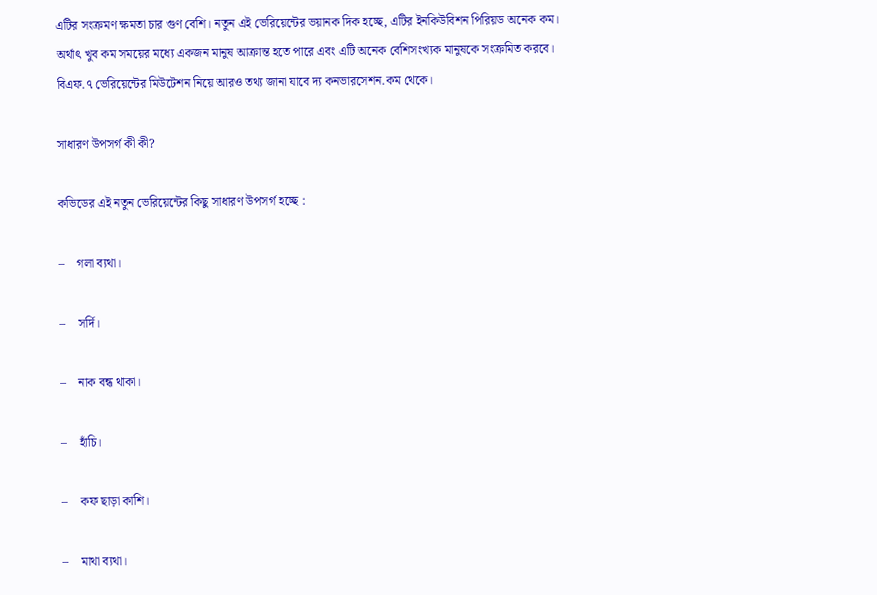এটির সংক্রমণ ক্ষমতা চার গুণ বেশি। নতুন এই ভেরিয়েন্টের ভয়ানক দিক হচ্ছে, এটির ইনকিউবিশন পিরিয়ড অনেক কম। অর্থাৎ খুব কম সময়ের মধ্যে একজন মানুষ আক্রান্ত হতে পারে এবং এটি অনেক বেশিসংখ্যক মানুষকে সংক্রমিত করবে। বিএফ.৭ ভেরিয়েন্টের মিউটেশন নিয়ে আরও তথ্য জানা যাবে দ্য কনভারসেশন.কম থেকে।

সাধারণ উপসর্গ কী কী?

কভিডের এই নতুন ভেরিয়েন্টের কিছু সাধারণ উপসর্গ হচ্ছে :

–    গলা ব্যথা।

–    সর্দি।

–    নাক বন্ধ থাকা।

–    হাঁচি।

–    কফ ছাড়া কাশি।

–    মাথা ব্যথা।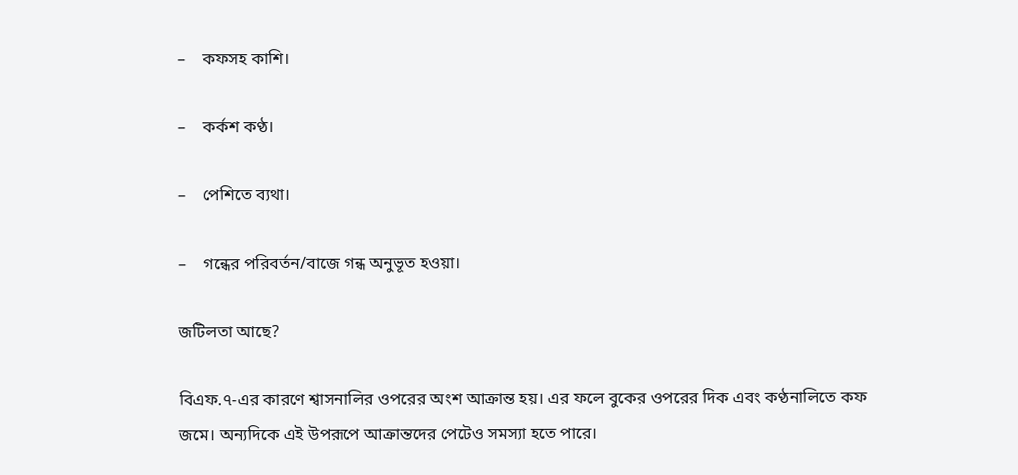–    কফসহ কাশি।

–    কর্কশ কণ্ঠ।

–    পেশিতে ব্যথা।

–    গন্ধের পরিবর্তন/বাজে গন্ধ অনুভূত হওয়া।

জটিলতা আছে?

বিএফ.৭-এর কারণে শ্বাসনালির ওপরের অংশ আক্রান্ত হয়। এর ফলে বুকের ওপরের দিক এবং কণ্ঠনালিতে কফ জমে। অন্যদিকে এই উপরূপে আক্রান্তদের পেটেও সমস্যা হতে পারে।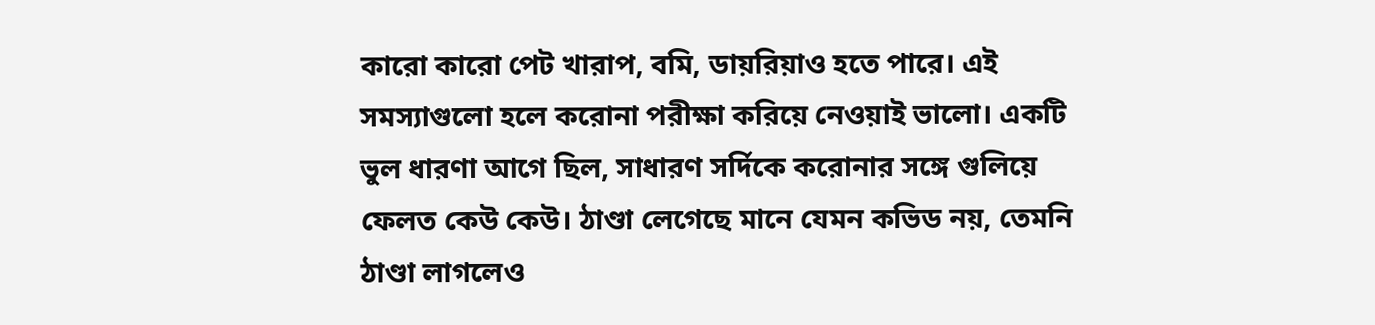কারো কারো পেট খারাপ, বমি, ডায়রিয়াও হতে পারে। এই সমস্যাগুলো হলে করোনা পরীক্ষা করিয়ে নেওয়াই ভালো। একটি ভুল ধারণা আগে ছিল, সাধারণ সর্দিকে করোনার সঙ্গে গুলিয়ে ফেলত কেউ কেউ। ঠাণ্ডা লেগেছে মানে যেমন কভিড নয়, তেমনি ঠাণ্ডা লাগলেও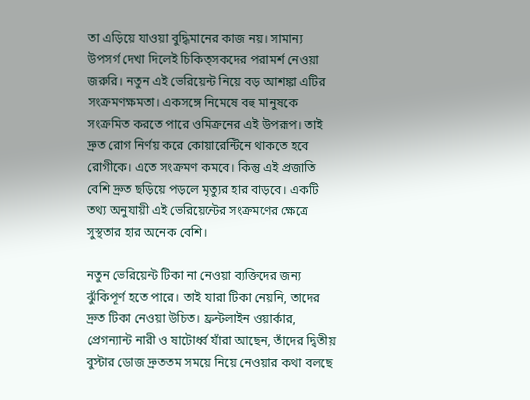তা এড়িয়ে যাওয়া বুদ্ধিমানের কাজ নয়। সামান্য উপসর্গ দেখা দিলেই চিকিত্সকদের পরামর্শ নেওয়া জরুরি। নতুন এই ভেরিয়েন্ট নিয়ে বড় আশঙ্কা এটির সংক্রমণক্ষমতা। একসঙ্গে নিমেষে বহু মানুষকে সংক্রমিত করতে পারে ওমিক্রনের এই উপরূপ। তাই দ্রুত রোগ নির্ণয় করে কোয়ারেন্টিনে থাকতে হবে রোগীকে। এতে সংক্রমণ কমবে। কিন্তু এই প্রজাতি বেশি দ্রুত ছড়িয়ে পড়লে মৃত্যুর হার বাড়বে। একটি তথ্য অনুযায়ী এই ভেরিয়েন্টের সংক্রমণের ক্ষেত্রে সুস্থতার হার অনেক বেশি।

নতুন ভেরিয়েন্ট টিকা না নেওয়া ব্যক্তিদের জন্য ঝুঁকিপূর্ণ হতে পারে। তাই যারা টিকা নেয়নি, তাদের দ্রুত টিকা নেওয়া উচিত। ফ্রন্টলাইন ওয়ার্কার, প্রেগন্যান্ট নারী ও ষাটোর্ধ্ব যাঁরা আছেন, তাঁদের দ্বিতীয় বুস্টার ডোজ দ্রুততম সময়ে নিয়ে নেওয়ার কথা বলছে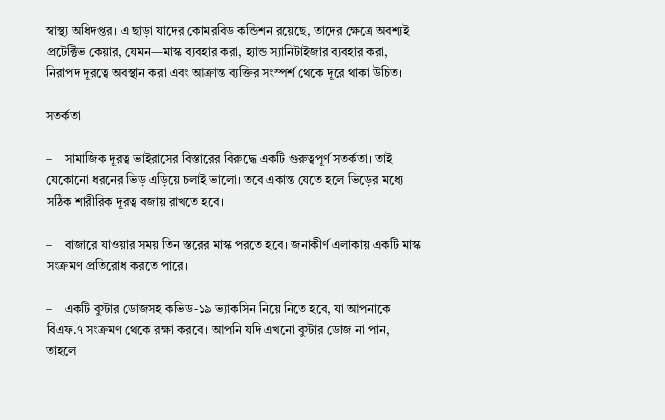স্বাস্থ্য অধিদপ্তর। এ ছাড়া যাদের কোমরবিড কন্ডিশন রয়েছে, তাদের ক্ষেত্রে অবশ্যই প্রটেক্টিভ কেয়ার, যেমন—মাস্ক ব্যবহার করা, হ্যান্ড স্যানিটাইজার ব্যবহার করা, নিরাপদ দূরত্বে অবস্থান করা এবং আক্রান্ত ব্যক্তির সংস্পর্শ থেকে দূরে থাকা উচিত।

সতর্কতা

–    সামাজিক দূরত্ব ভাইরাসের বিস্তারের বিরুদ্ধে একটি গুরুত্বপূর্ণ সতর্কতা। তাই যেকোনো ধরনের ভিড় এড়িয়ে চলাই ভালো। তবে একান্ত যেতে হলে ভিড়ের মধ্যে সঠিক শারীরিক দূরত্ব বজায় রাখতে হবে।

–    বাজারে যাওয়ার সময় তিন স্তরের মাস্ক পরতে হবে। জনাকীর্ণ এলাকায় একটি মাস্ক সংক্রমণ প্রতিরোধ করতে পারে।

–    একটি বুস্টার ডোজসহ কভিড-১৯ ভ্যাকসিন নিয়ে নিতে হবে, যা আপনাকে বিএফ.৭ সংক্রমণ থেকে রক্ষা করবে। আপনি যদি এখনো বুস্টার ডোজ না পান, তাহলে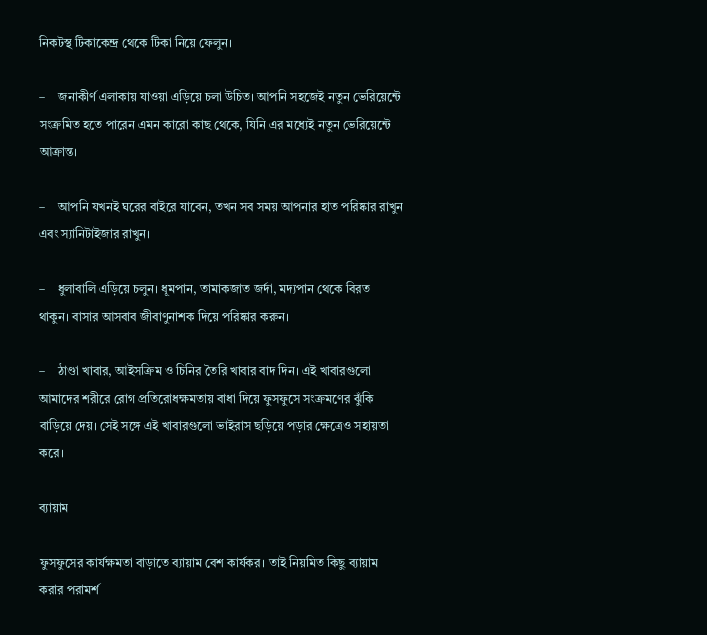নিকটস্থ টিকাকেন্দ্র থেকে টিকা নিয়ে ফেলুন।

–    জনাকীর্ণ এলাকায় যাওয়া এড়িয়ে চলা উচিত। আপনি সহজেই নতুন ভেরিয়েন্টে সংক্রমিত হতে পারেন এমন কারো কাছ থেকে, যিনি এর মধ্যেই নতুন ভেরিয়েন্টে আক্রান্ত।

–    আপনি যখনই ঘরের বাইরে যাবেন, তখন সব সময় আপনার হাত পরিষ্কার রাখুন এবং স্যানিটাইজার রাখুন।

–    ধুলাবালি এড়িয়ে চলুন। ধূমপান, তামাকজাত জর্দা, মদ্যপান থেকে বিরত থাকুন। বাসার আসবাব জীবাণুনাশক দিয়ে পরিষ্কার করুন।

–    ঠাণ্ডা খাবার, আইসক্রিম ও চিনির তৈরি খাবার বাদ দিন। এই খাবারগুলো আমাদের শরীরে রোগ প্রতিরোধক্ষমতায় বাধা দিয়ে ফুসফুসে সংক্রমণের ঝুঁকি বাড়িয়ে দেয়। সেই সঙ্গে এই খাবারগুলো ভাইরাস ছড়িয়ে পড়ার ক্ষেত্রেও সহায়তা করে।

ব্যায়াম

ফুসফুসের কার্যক্ষমতা বাড়াতে ব্যায়াম বেশ কার্যকর। তাই নিয়মিত কিছু ব্যায়াম করার পরামর্শ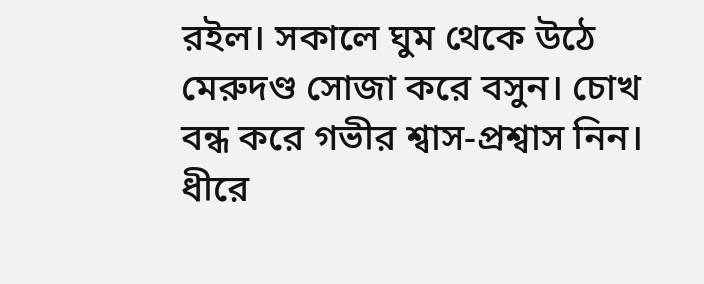রইল। সকালে ঘুম থেকে উঠে মেরুদণ্ড সোজা করে বসুন। চোখ বন্ধ করে গভীর শ্বাস-প্রশ্বাস নিন। ধীরে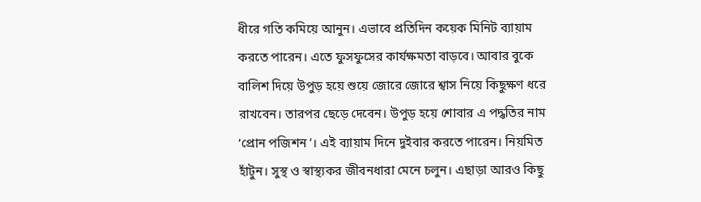ধীরে গতি কমিয়ে আনুন। এভাবে প্রতিদিন কয়েক মিনিট ব্যায়াম করতে পারেন। এতে ফুসফুসের কার্যক্ষমতা বাড়বে। আবার বুকে বালিশ দিয়ে উপুড় হয়ে শুয়ে জোরে জোরে শ্বাস নিয়ে কিছুক্ষণ ধরে রাখবেন। তারপর ছেড়ে দেবেন। উপুড় হয়ে শোবার এ পদ্ধতির নাম ‘প্রোন পজিশন’। এই ব্যায়াম দিনে দুইবার করতে পারেন। নিয়মিত হাঁটুন। সুস্থ ও স্বাস্থ্যকর জীবনধারা মেনে চলুন। এছাড়া আরও কিছু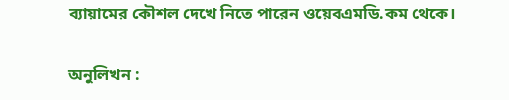ব্যায়ামের কৌশল দেখে নিতে পারেন ওয়েবএমডি.কম থেকে।

অনুলিখন :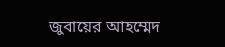জুবায়ের আহম্মেদ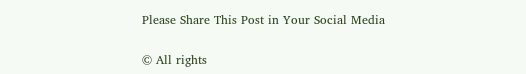Please Share This Post in Your Social Media

© All rights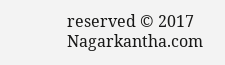reserved © 2017 Nagarkantha.com